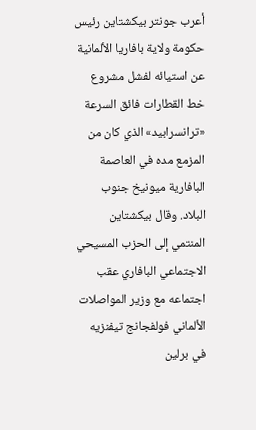أعرب جونتر بيكشتاين رئيس حكومة ولاية بافاريا الألمانية عن استيائه لفشل مشروع خط القطارات فائق السرعة «ترانسرابيد» الذي كان من المزمع مده في العاصمة البافارية ميونيخ جنوب البلاد. وقال بيكشتاين المنتمي إلى الحزب المسيحي الاجتماعي البافاري عقب اجتماعه مع وزير المواصلات الألماني فولفجانج تيفنزيه في برلين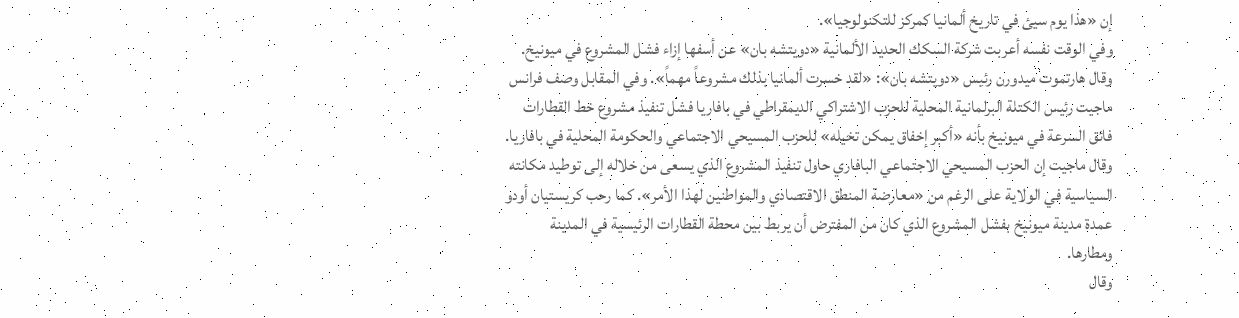إن «هذا يوم سيئ في تاريخ ألمانيا كمركز للتكنولوجيا».
وفي الوقت نفسه أعربت شركة السكك الحديد الألمانية «دويتشه بان» عن أسفها إزاء فشل المشروع في ميونيخ. وقال هارتموت ميدورن رئيس «دويتشه بان»: «لقد خسرت ألمانيا بذلك مشروعاً مهماً». وفي المقابل وصف فرانس ماجيت رئيس الكتلة البرلمانية المحلية للحزب الاشتراكي الديمقراطي في بافاريا فشل تنفيذ مشروع خط القطارات فائق السرعة في ميونيخ بأنه «أكبر إخفاق يمكن تخيله» للحزب المسيحي الاجتماعي والحكومة المحلية في بافاريا.
وقال ماجيت إن الحزب المسيحي الاجتماعي البافاري حاول تنفيذ المشروع الذي يسعى من خلاله إلى توطيد مكانته السياسية في الولاية على الرغم من «معارضة المنطق الاقتصادي والمواطنين لهذا الأمر». كما رحب كريستيان أودو عمدة مدينة ميونيخ بفشل المشروع الذي كان من المفترض أن يربط بين محطة القطارات الرئيسية في المدينة ومطارها.
وقال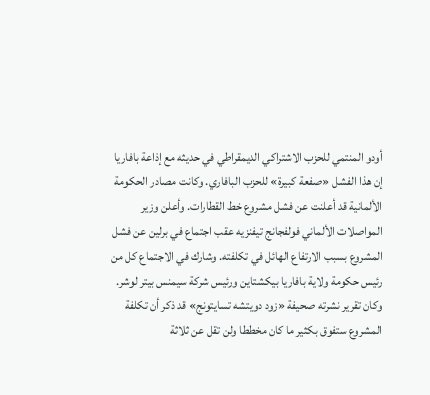أودو المنتمي للحزب الاشتراكي الديمقراطي في حديثه مع إذاعة بافاريا إن هذا الفشل «صفعة كبيرة» للحزب البافاري. وكانت مصادر الحكومة الألمانية قد أعلنت عن فشل مشروع خط القطارات. وأعلن وزير المواصلات الألماني فولفجانج تيفنزيه عقب اجتماع في برلين عن فشل المشروع بسبب الارتفاع الهائل في تكلفته. وشارك في الاجتماع كل من رئيس حكومة ولاية بافاريا بيكشتاين ورئيس شركة سيمنس بيتر لوشر.
وكان تقرير نشرته صحيفة «زود دويتشه تسايتونج» قد ذكر أن تكلفة المشروع ستفوق بكثير ما كان مخططا ولن تقل عن ثلاثة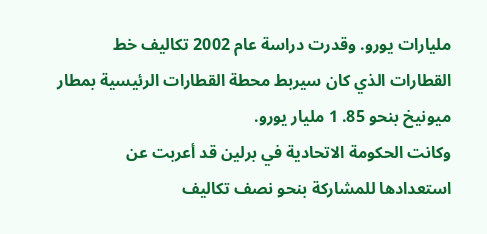مليارات يورو. وقدرت دراسة عام 2002 تكاليف خط القطارات الذي كان سيربط محطة القطارات الرئيسية بمطار ميونيخ بنحو 85. 1 مليار يورو.
وكانت الحكومة الاتحادية في برلين قد أعربت عن استعدادها للمشاركة بنحو نصف تكاليف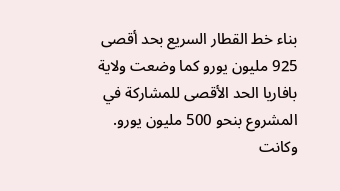بناء خط القطار السريع بحد أقصى 925 مليون يورو كما وضعت ولاية بافاريا الحد الأقصى للمشاركة في المشروع بنحو 500 مليون يورو. وكانت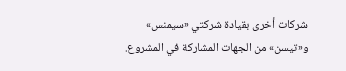شركات أخرى بقيادة شركتي «سيمنس» و«تيسن» من الجهات المشاركة في المشروع.